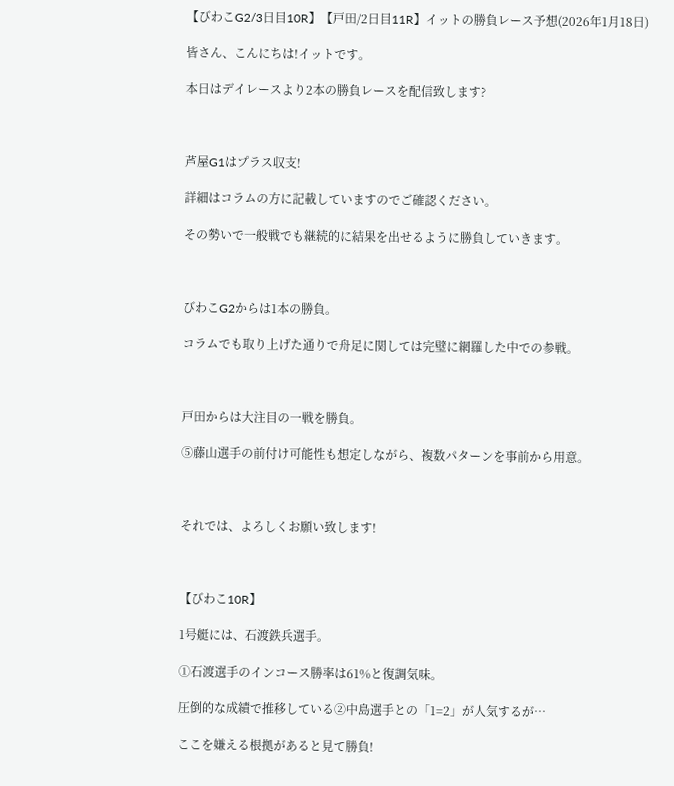【びわこG2/3日目10R】【戸田/2日目11R】イットの勝負レース予想(2026年1月18日)

皆さん、こんにちは!イットです。

本日はデイレースより2本の勝負レースを配信致します?



芦屋G1はプラス収支!

詳細はコラムの方に記載していますのでご確認ください。

その勢いで一般戦でも継続的に結果を出せるように勝負していきます。



びわこG2からは1本の勝負。

コラムでも取り上げた通りで舟足に関しては完璧に網羅した中での参戦。



戸田からは大注目の一戦を勝負。

⑤藤山選手の前付け可能性も想定しながら、複数パターンを事前から用意。



それでは、よろしくお願い致します!



【びわこ10R】

1号艇には、石渡鉄兵選手。

①石渡選手のインコース勝率は61%と復調気味。

圧倒的な成績で推移している②中島選手との「1=2」が人気するが…

ここを嫌える根拠があると見て勝負!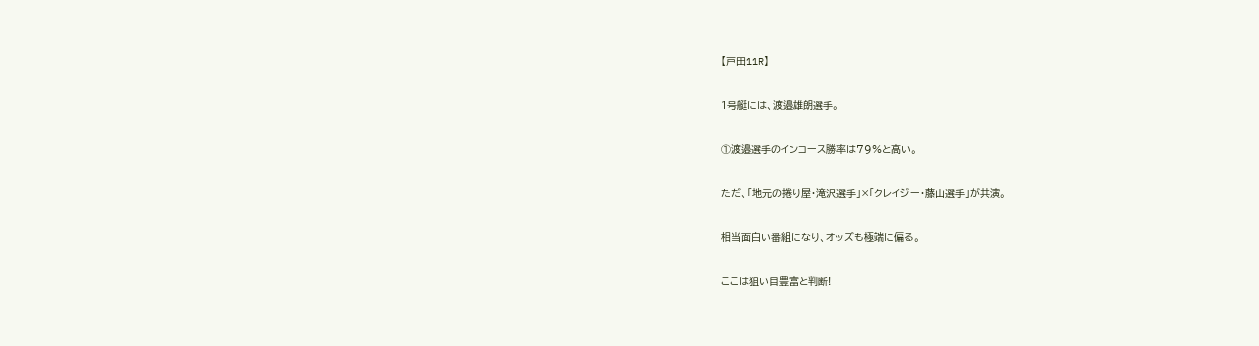【戸田11R】

1号艇には、渡邉雄朗選手。

①渡邉選手のインコース勝率は79%と高い。

ただ、「地元の捲り屋・滝沢選手」×「クレイジー・藤山選手」が共演。

相当面白い番組になり、オッズも極端に偏る。

ここは狙い目豊富と判断!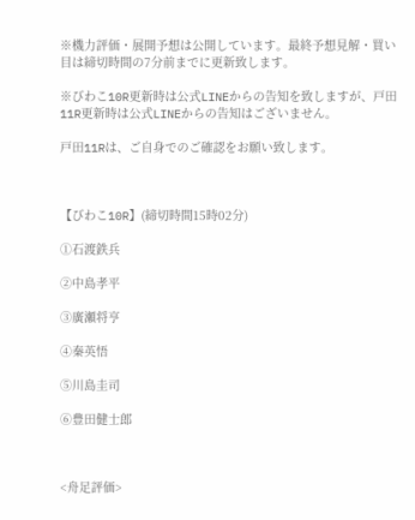※機力評価・展開予想は公開しています。最終予想見解・買い目は締切時間の7分前までに更新致します。

※びわこ10R更新時は公式LINEからの告知を致しますが、戸田11R更新時は公式LINEからの告知はございません。

戸田11Rは、ご自身でのご確認をお願い致します。



【びわこ10R】(締切時間15時02分)

①石渡鉄兵

②中島孝平

③廣瀬将亨

④秦英悟

⑤川島圭司

⑥豊田健士郎



<舟足評価>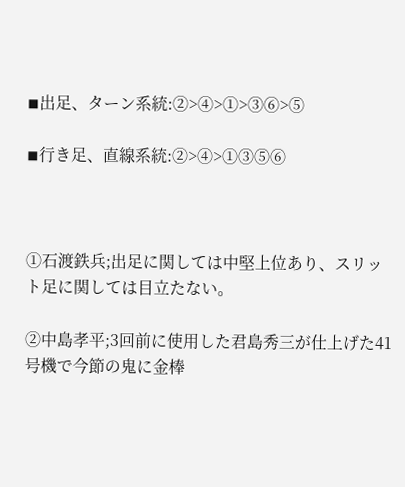◾出足、ターン系統:②>④>①>③⑥>⑤

◾行き足、直線系統:②>④>①③⑤⑥



①石渡鉄兵;出足に関しては中堅上位あり、スリット足に関しては目立たない。

②中島孝平;3回前に使用した君島秀三が仕上げた41号機で今節の鬼に金棒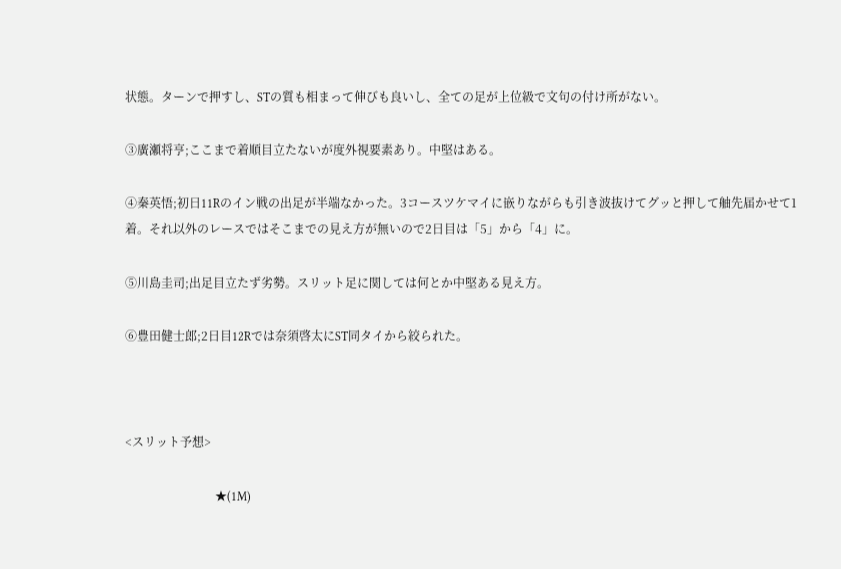状態。ターンで押すし、STの質も相まって伸びも良いし、全ての足が上位級で文句の付け所がない。

③廣瀬将亨;ここまで着順目立たないが度外視要素あり。中堅はある。

④秦英悟;初日11Rのイン戦の出足が半端なかった。3コースツケマイに嵌りながらも引き波抜けてグッと押して舳先届かせて1着。それ以外のレースではそこまでの見え方が無いので2日目は「5」から「4」に。

⑤川島圭司;出足目立たず劣勢。スリット足に関しては何とか中堅ある見え方。

⑥豊田健士郎;2日目12Rでは奈須啓太にST同タイから絞られた。



<スリット予想>

                              ★(1M)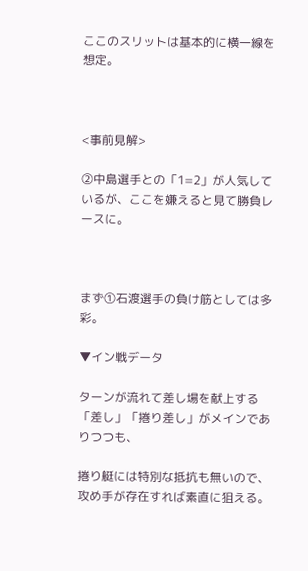ここのスリットは基本的に横一線を想定。



<事前見解>

②中島選手との「1=2」が人気しているが、ここを嫌えると見て勝負レースに。



まず①石渡選手の負け筋としては多彩。

▼イン戦データ

ターンが流れて差し場を献上する「差し」「捲り差し」がメインでありつつも、

捲り艇には特別な抵抗も無いので、攻め手が存在すれば素直に狙える。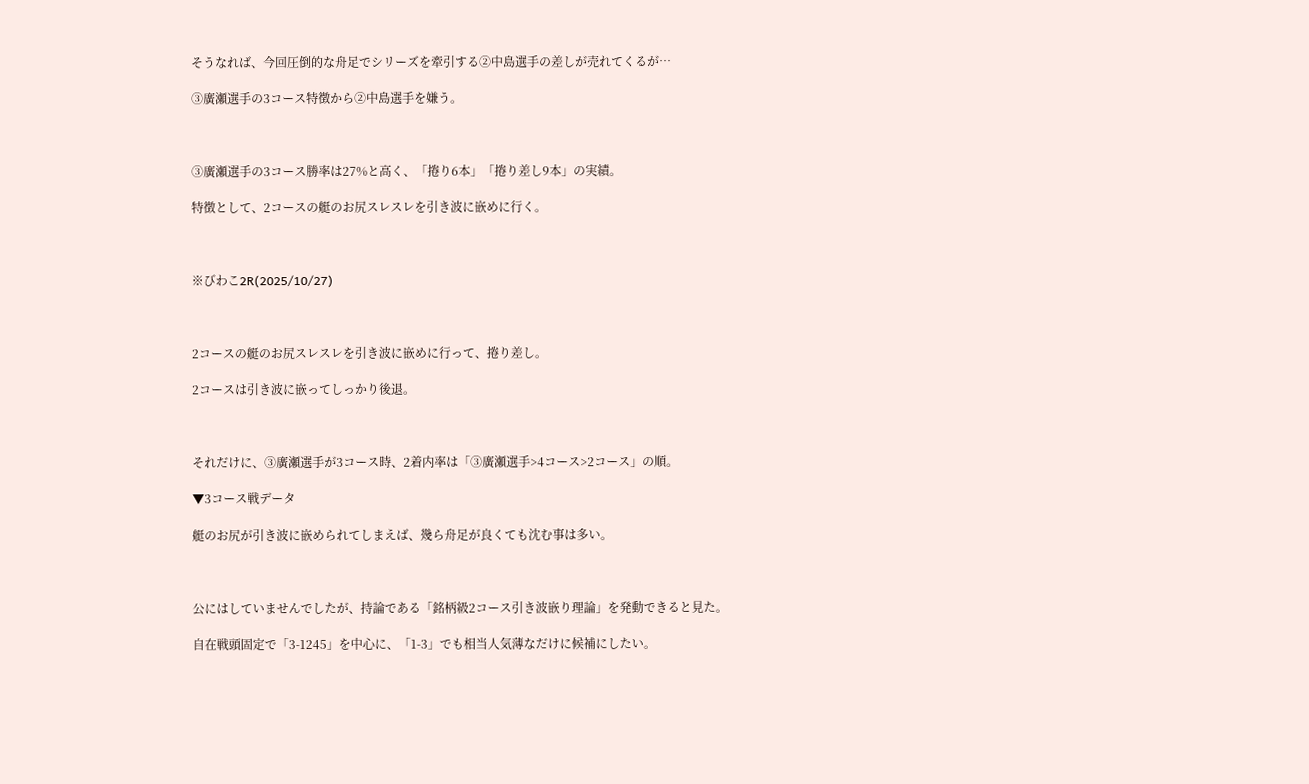そうなれば、今回圧倒的な舟足でシリーズを牽引する②中島選手の差しが売れてくるが…

③廣瀬選手の3コース特徴から②中島選手を嫌う。



③廣瀬選手の3コース勝率は27%と高く、「捲り6本」「捲り差し9本」の実績。

特徴として、2コースの艇のお尻スレスレを引き波に嵌めに行く。



※びわこ2R(2025/10/27)



2コースの艇のお尻スレスレを引き波に嵌めに行って、捲り差し。

2コースは引き波に嵌ってしっかり後退。



それだけに、③廣瀬選手が3コース時、2着内率は「③廣瀬選手>4コース>2コース」の順。

▼3コース戦データ

艇のお尻が引き波に嵌められてしまえば、幾ら舟足が良くても沈む事は多い。



公にはしていませんでしたが、持論である「銘柄級2コース引き波嵌り理論」を発動できると見た。

自在戦頭固定で「3-1245」を中心に、「1-3」でも相当人気薄なだけに候補にしたい。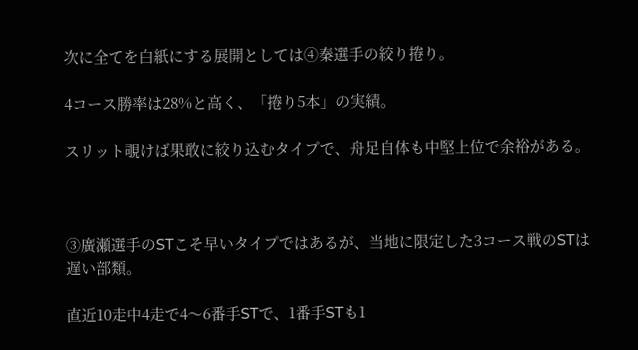次に全てを白紙にする展開としては④秦選手の絞り捲り。

4コース勝率は28%と高く、「捲り5本」の実績。

スリット覗けば果敢に絞り込むタイプで、舟足自体も中堅上位で余裕がある。



③廣瀬選手のSTこそ早いタイプではあるが、当地に限定した3コース戦のSTは遅い部類。

直近10走中4走で4〜6番手STで、1番手STも1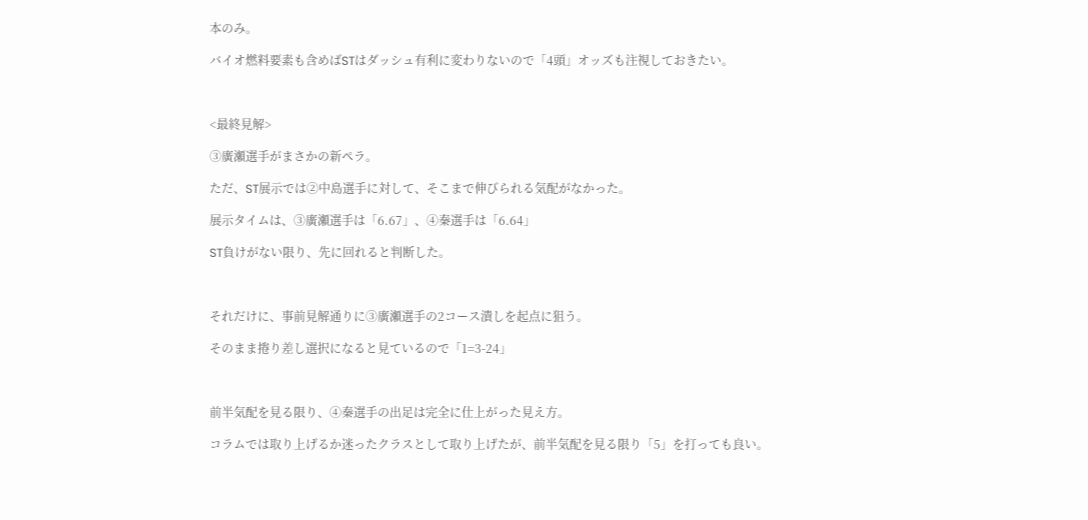本のみ。

バイオ燃料要素も含めばSTはダッシュ有利に変わりないので「4頭」オッズも注視しておきたい。



<最終見解>

③廣瀬選手がまさかの新ペラ。

ただ、ST展示では②中島選手に対して、そこまで伸びられる気配がなかった。

展示タイムは、③廣瀬選手は「6.67」、④秦選手は「6.64」

ST負けがない限り、先に回れると判断した。



それだけに、事前見解通りに③廣瀬選手の2コース潰しを起点に狙う。

そのまま捲り差し選択になると見ているので「1=3-24」



前半気配を見る限り、④秦選手の出足は完全に仕上がった見え方。

コラムでは取り上げるか迷ったクラスとして取り上げたが、前半気配を見る限り「5」を打っても良い。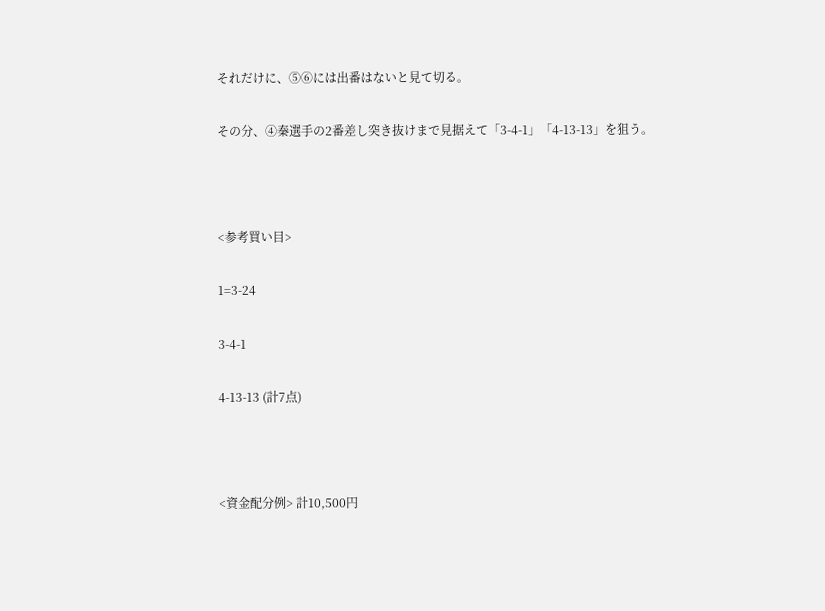それだけに、⑤⑥には出番はないと見て切る。

その分、④秦選手の2番差し突き抜けまで見据えて「3-4-1」「4-13-13」を狙う。



<参考買い目>

1=3-24

3-4-1

4-13-13 (計7点)



<資金配分例> 計10,500円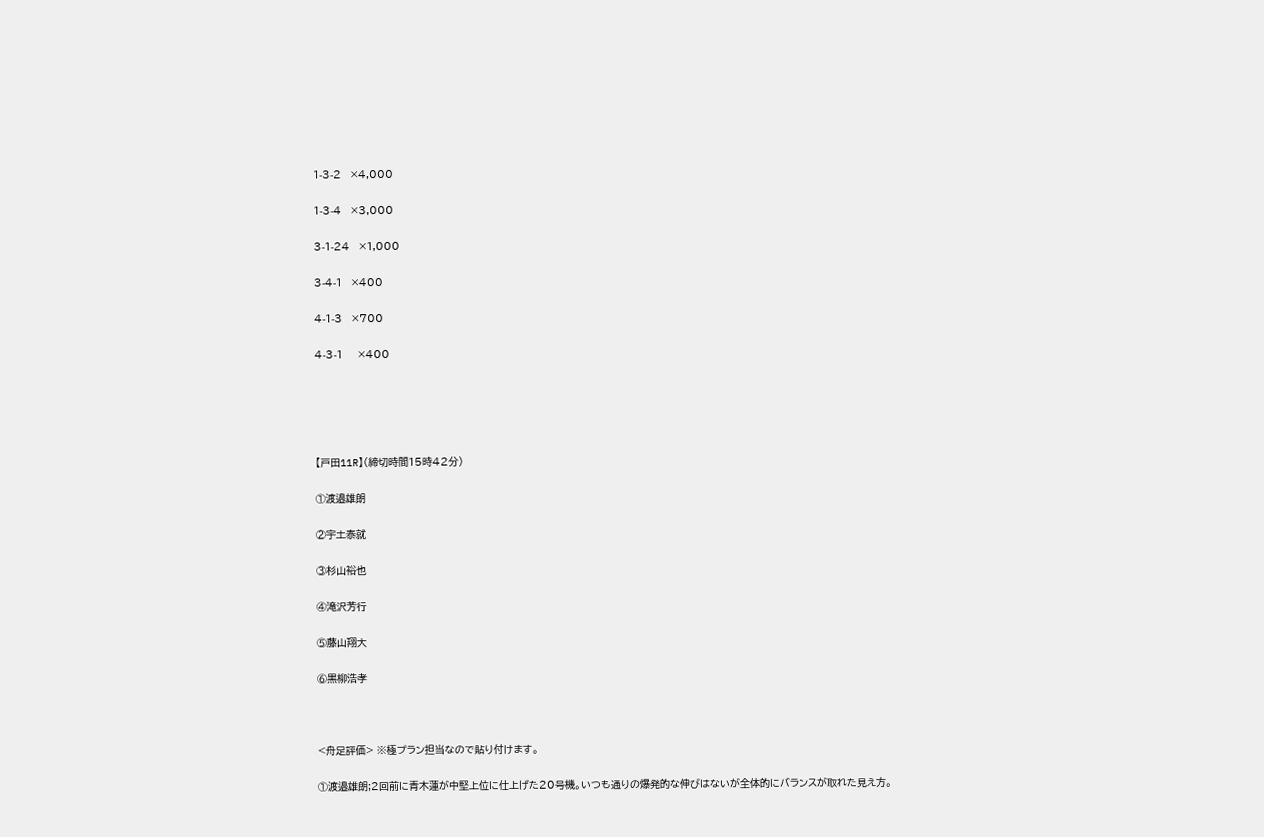1-3-2   ×4,000

1-3-4   ×3,000

3-1-24   ×1,000

3-4-1   ×400

4-1-3   ×700

4-3-1     ×400





【戸田11R】(締切時間15時42分)

①渡邉雄朗

②宇土泰就

③杉山裕也

④滝沢芳行

⑤藤山翔大

⑥黒柳浩孝



<舟足評価> ※極プラン担当なので貼り付けます。

①渡邉雄朗;2回前に青木蓮が中堅上位に仕上げた20号機。いつも通りの爆発的な伸びはないが全体的にバランスが取れた見え方。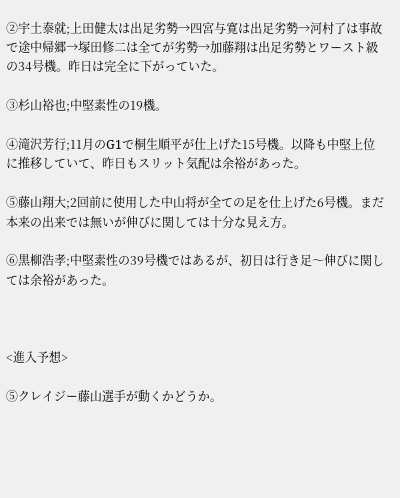②宇土泰就;上田健太は出足劣勢→四宮与寛は出足劣勢→河村了は事故で途中帰郷→塚田修二は全てが劣勢→加藤翔は出足劣勢とワースト級の34号機。昨日は完全に下がっていた。

③杉山裕也;中堅素性の19機。

④滝沢芳行;11月のG1で桐生順平が仕上げた15号機。以降も中堅上位に推移していて、昨日もスリット気配は余裕があった。

⑤藤山翔大;2回前に使用した中山将が全ての足を仕上げた6号機。まだ本来の出来では無いが伸びに関しては十分な見え方。

⑥黒柳浩孝;中堅素性の39号機ではあるが、初日は行き足〜伸びに関しては余裕があった。



<進入予想>

⑤クレイジー藤山選手が動くかどうか。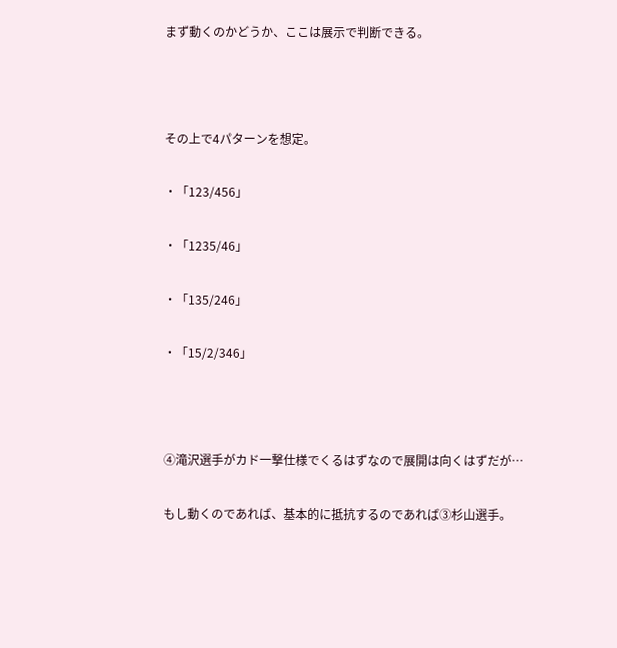まず動くのかどうか、ここは展示で判断できる。



その上で4パターンを想定。

・「123/456」

・「1235/46」

・「135/246」

・「15/2/346」



④滝沢選手がカド一撃仕様でくるはずなので展開は向くはずだが…

もし動くのであれば、基本的に抵抗するのであれば③杉山選手。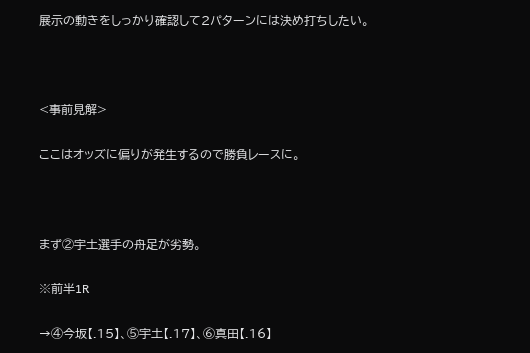展示の動きをしっかり確認して2パターンには決め打ちしたい。



<事前見解>

ここはオッズに偏りが発生するので勝負レースに。



まず②宇土選手の舟足が劣勢。

※前半1R

→④今坂【.15】、⑤宇土【.17】、⑥真田【.16】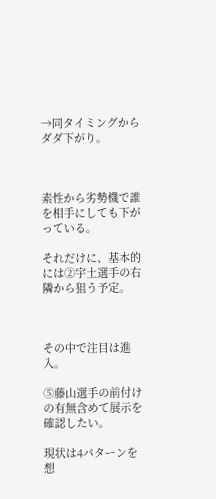→同タイミングからダダ下がり。



素性から劣勢機で誰を相手にしても下がっている。

それだけに、基本的には②宇土選手の右隣から狙う予定。



その中で注目は進入。

⑤藤山選手の前付けの有無含めて展示を確認したい。

現状は4パターンを想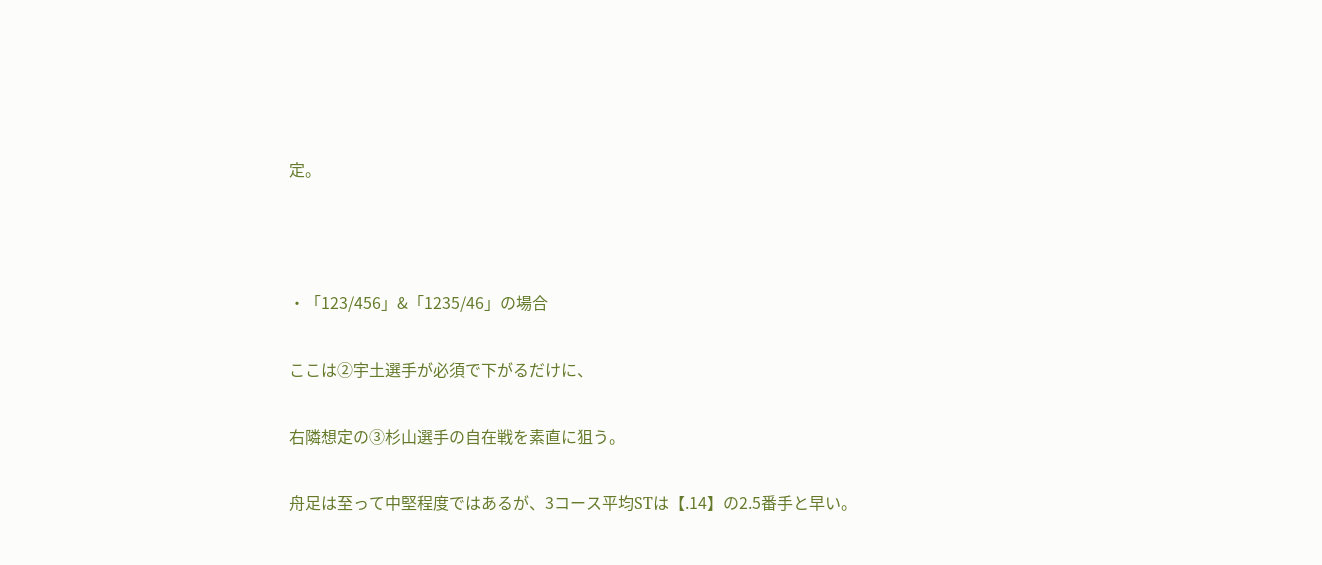定。



・「123/456」&「1235/46」の場合

ここは②宇土選手が必須で下がるだけに、

右隣想定の③杉山選手の自在戦を素直に狙う。

舟足は至って中堅程度ではあるが、3コース平均STは【.14】の2.5番手と早い。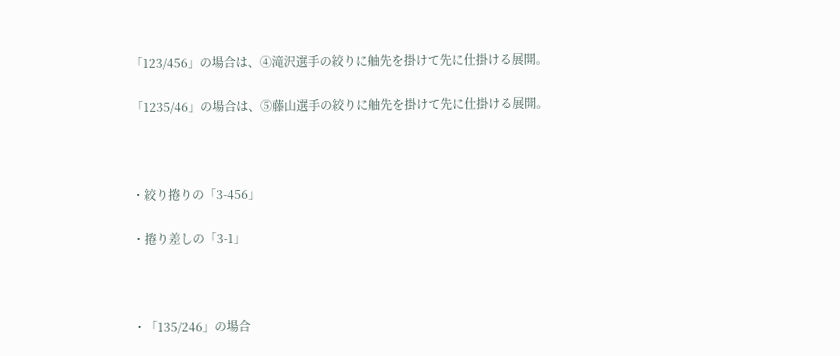「123/456」の場合は、④滝沢選手の絞りに舳先を掛けて先に仕掛ける展開。

「1235/46」の場合は、⑤藤山選手の絞りに舳先を掛けて先に仕掛ける展開。



・絞り捲りの「3-456」

・捲り差しの「3-1」



・「135/246」の場合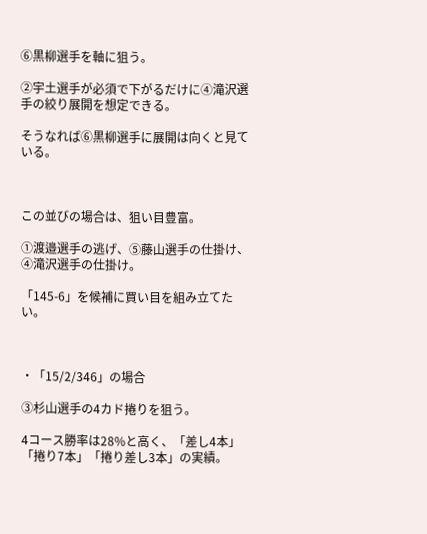⑥黒柳選手を軸に狙う。

②宇土選手が必須で下がるだけに④滝沢選手の絞り展開を想定できる。

そうなれば⑥黒柳選手に展開は向くと見ている。



この並びの場合は、狙い目豊富。

①渡邉選手の逃げ、⑤藤山選手の仕掛け、④滝沢選手の仕掛け。

「145-6」を候補に買い目を組み立てたい。



・「15/2/346」の場合

③杉山選手の4カド捲りを狙う。

4コース勝率は28%と高く、「差し4本」「捲り7本」「捲り差し3本」の実績。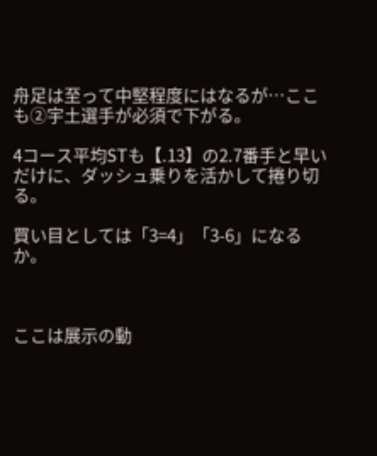舟足は至って中堅程度にはなるが…ここも②宇土選手が必須で下がる。

4コース平均STも【.13】の2.7番手と早いだけに、ダッシュ乗りを活かして捲り切る。

買い目としては「3=4」「3-6」になるか。



ここは展示の動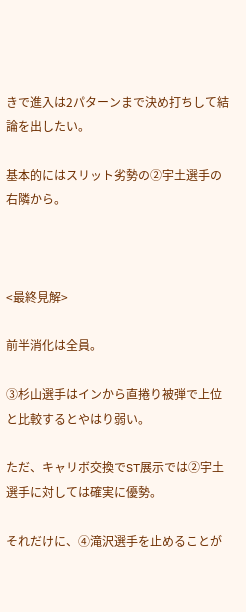きで進入は2パターンまで決め打ちして結論を出したい。

基本的にはスリット劣勢の②宇土選手の右隣から。



<最終見解>

前半消化は全員。

③杉山選手はインから直捲り被弾で上位と比較するとやはり弱い。

ただ、キャリボ交換でST展示では②宇土選手に対しては確実に優勢。

それだけに、④滝沢選手を止めることが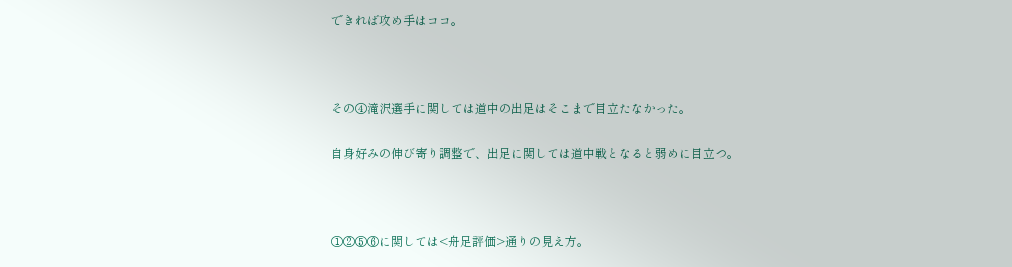できれば攻め手はココ。



その④滝沢選手に関しては道中の出足はそこまで目立たなかった。

自身好みの伸び寄り調整で、出足に関しては道中戦となると弱めに目立つ。



①②⑤⑥に関しては<舟足評価>通りの見え方。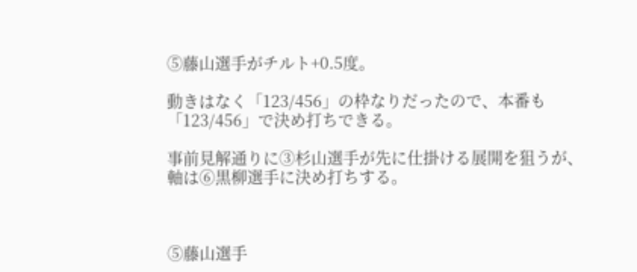⑤藤山選手がチルト+0.5度。

動きはなく「123/456」の枠なりだったので、本番も「123/456」で決め打ちできる。

事前見解通りに③杉山選手が先に仕掛ける展開を狙うが、軸は⑥黒柳選手に決め打ちする。



⑤藤山選手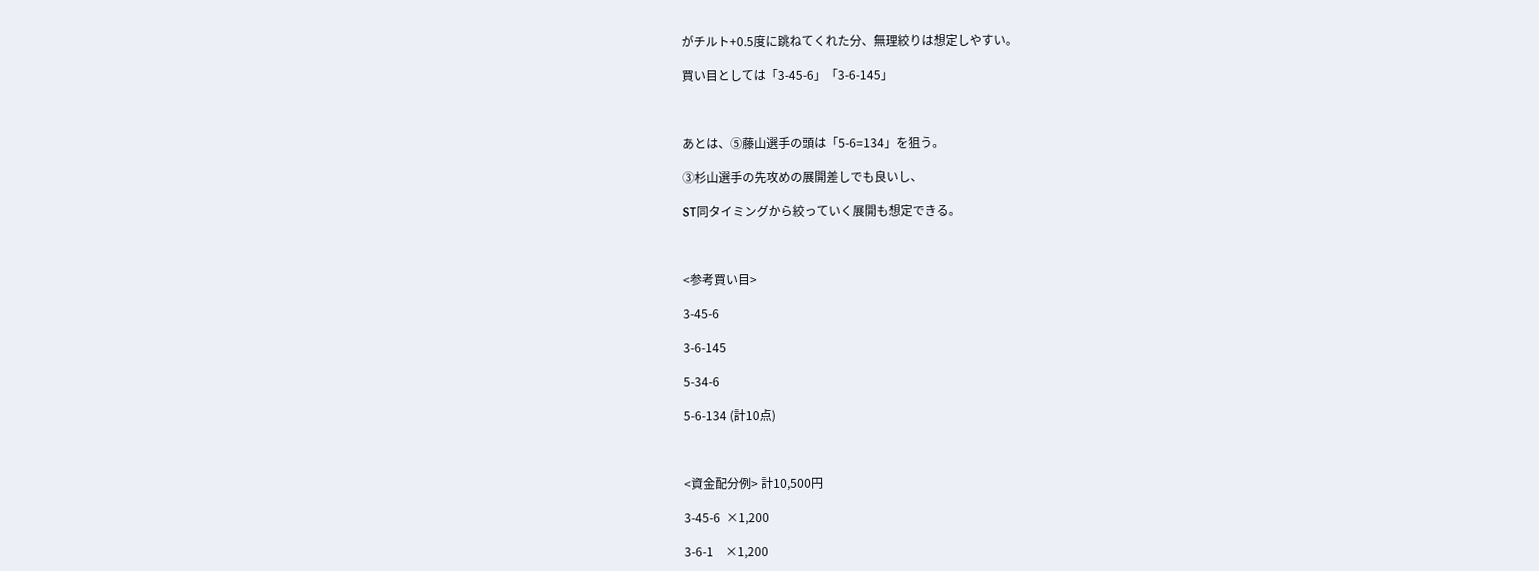がチルト+0.5度に跳ねてくれた分、無理絞りは想定しやすい。

買い目としては「3-45-6」「3-6-145」



あとは、⑤藤山選手の頭は「5-6=134」を狙う。

③杉山選手の先攻めの展開差しでも良いし、

ST同タイミングから絞っていく展開も想定できる。



<参考買い目>

3-45-6

3-6-145

5-34-6

5-6-134 (計10点)



<資金配分例> 計10,500円

3-45-6  ×1,200

3-6-1    ×1,200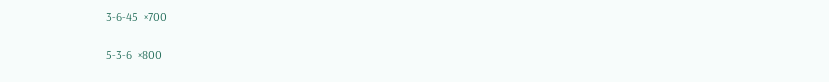3-6-45  ×700

5-3-6  ×800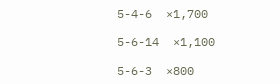5-4-6  ×1,700

5-6-14  ×1,100

5-6-3  ×800